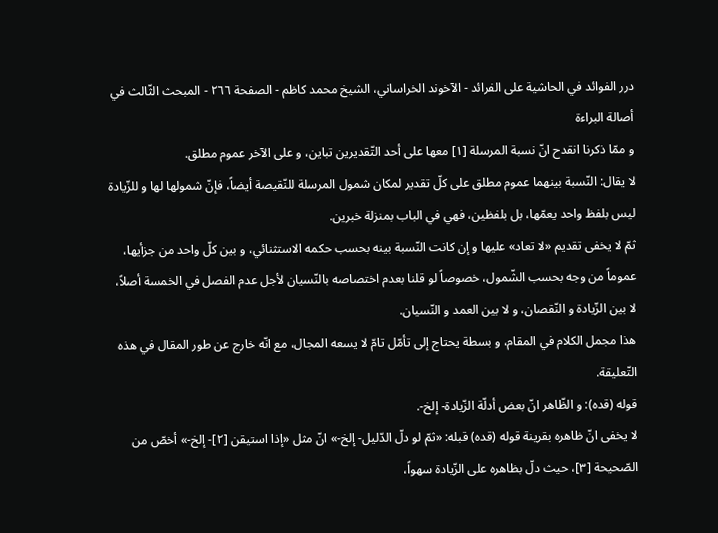درر الفوائد في الحاشية على الفرائد - الآخوند الخراساني، الشيخ محمد کاظم - الصفحة ٢٦٦ - المبحث الثّالث في أصالة البراءة
و ممّا ذكرنا انقدح انّ نسبة المرسلة [١] معها على أحد التّقديرين تباين، و على الآخر عموم مطلق.
لا يقال: النّسبة بينهما عموم مطلق على كلّ تقدير لمكان شمول المرسلة للنّقيصة أيضاً، فإنّ شمولها لها و للزّيادة ليس بلفظ واحد يعمّها، بل بلفظين، فهي في الباب بمنزلة خبرين.
ثمّ لا يخفى تقديم «لا تعاد» عليها و إن كانت النّسبة بينه بحسب حكمه الاستثنائي، و بين كلّ واحد من جزأيها، عموماً من وجه بحسب الشّمول، خصوصاً لو قلنا بعدم اختصاصه بالنّسيان لأجل عدم الفصل في الخمسة أصلاً، لا بين الزّيادة و النّقصان، و لا بين العمد و النّسيان.
هذا مجمل الكلام في المقام، و بسطة يحتاج إلى تأمّل تامّ لا يسعه المجال، مع انّه خارج عن طور المقال في هذه التّعليقة.
قوله (قده): و الظّاهر انّ بعض أدلّة الزّيادة- إلخ-.
لا يخفى انّ ظاهره بقرينة قوله (قده) قبله: «ثمّ لو دلّ الدّليل- إلخ-» انّ مثل «إذا استيقن [٢]- إلخ-» أخصّ من الصّحيحة [٣]، حيث دلّ بظاهره على الزّيادة سهواً،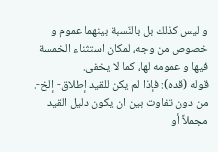و ليس كذلك بل بالنّسبة بينهما عموم و خصوص من وجه، لمكان استثناء الخمسة فيها و عمومه لها، كما لا يخفى.
قوله (قده): فإذا لم يكن للقيد إطلاق- إلخ-.
من دون تفاوت بين ان يكون دليل القيد مجملاً أو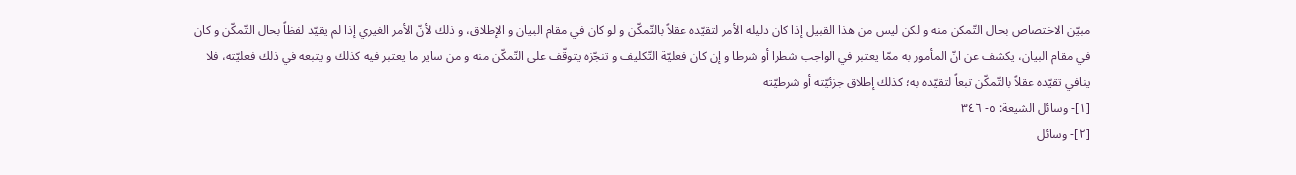مبيّن الاختصاص بحال التّمكن منه و لكن ليس من هذا القبيل إذا كان دليله الأمر لتقيّده عقلاً بالتّمكّن و لو كان في مقام البيان و الإطلاق، و ذلك لأنّ الأمر الغيري إذا لم يقيّد لفظاً بحال التّمكّن و كان في مقام البيان، يكشف عن انّ المأمور به ممّا يعتبر في الواجب شطرا أو شرطا و إن كان فعليّة التّكليف و تنجّزه يتوقّف على التّمكّن منه و من ساير ما يعتبر فيه كذلك و يتبعه في ذلك فعليّته، فلا ينافي تقيّده عقلاً بالتّمكّن تبعاً لتقيّده به؛ كذلك إطلاق جزئيّته أو شرطيّته
[١]- وسائل الشيعة: ٥- ٣٤٦
[٢]- وسائل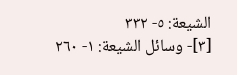الشيعة: ٥- ٣٣٢
[٣]- وسائل الشيعة: ١- ٢٦٠